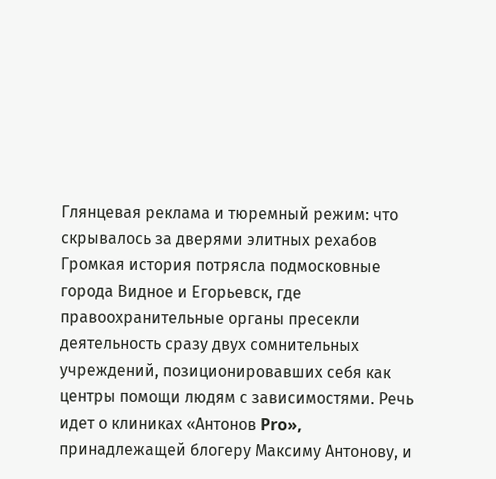Глянцевая реклама и тюремный режим: что скрывалось за дверями элитных рехабов
Громкая история потрясла подмосковные города Видное и Егорьевск, где правоохранительные органы пресекли деятельность сразу двух сомнительных учреждений, позиционировавших себя как центры помощи людям с зависимостями. Речь идет о клиниках «Антонов Pro», принадлежащей блогеру Максиму Антонову, и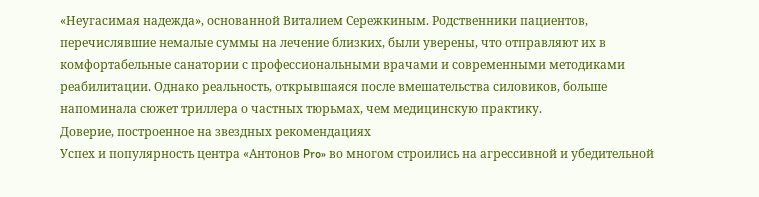«Неугасимая надежда», основанной Виталием Сережкиным. Родственники пациентов, перечислявшие немалые суммы на лечение близких, были уверены, что отправляют их в комфортабельные санатории с профессиональными врачами и современными методиками реабилитации. Однако реальность, открывшаяся после вмешательства силовиков, больше напоминала сюжет триллера о частных тюрьмах, чем медицинскую практику.
Доверие, построенное на звездных рекомендациях
Успех и популярность центра «Антонов Pro» во многом строились на агрессивной и убедительной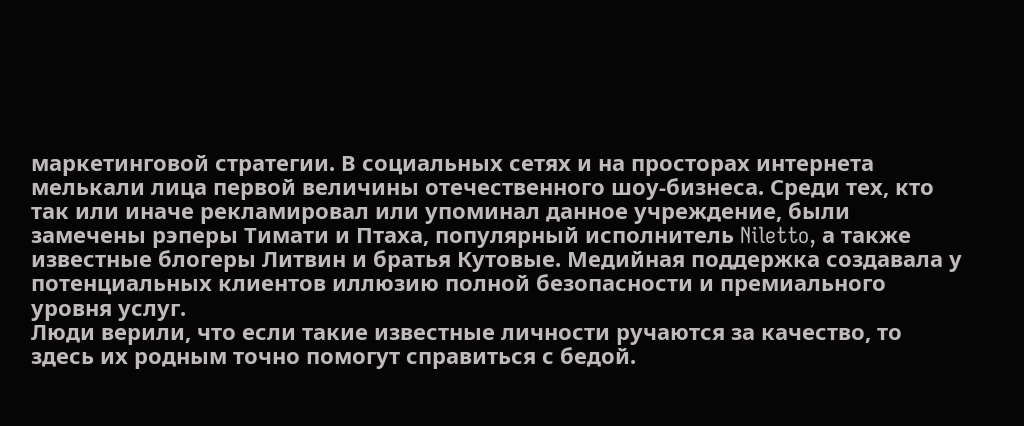маркетинговой стратегии. В социальных сетях и на просторах интернета мелькали лица первой величины отечественного шоу-бизнеса. Среди тех, кто так или иначе рекламировал или упоминал данное учреждение, были замечены рэперы Тимати и Птаха, популярный исполнитель Niletto, а также известные блогеры Литвин и братья Кутовые. Медийная поддержка создавала у потенциальных клиентов иллюзию полной безопасности и премиального уровня услуг.
Люди верили, что если такие известные личности ручаются за качество, то здесь их родным точно помогут справиться с бедой.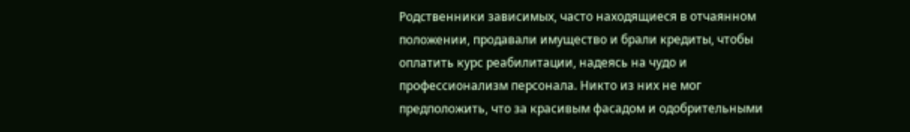Родственники зависимых, часто находящиеся в отчаянном положении, продавали имущество и брали кредиты, чтобы оплатить курс реабилитации, надеясь на чудо и профессионализм персонала. Никто из них не мог предположить, что за красивым фасадом и одобрительными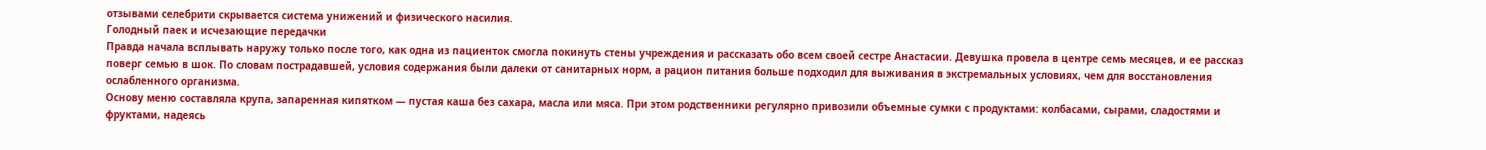отзывами селебрити скрывается система унижений и физического насилия.
Голодный паек и исчезающие передачки
Правда начала всплывать наружу только после того, как одна из пациенток смогла покинуть стены учреждения и рассказать обо всем своей сестре Анастасии. Девушка провела в центре семь месяцев, и ее рассказ поверг семью в шок. По словам пострадавшей, условия содержания были далеки от санитарных норм, а рацион питания больше подходил для выживания в экстремальных условиях, чем для восстановления ослабленного организма.
Основу меню составляла крупа, запаренная кипятком — пустая каша без сахара, масла или мяса. При этом родственники регулярно привозили объемные сумки с продуктами: колбасами, сырами, сладостями и фруктами, надеясь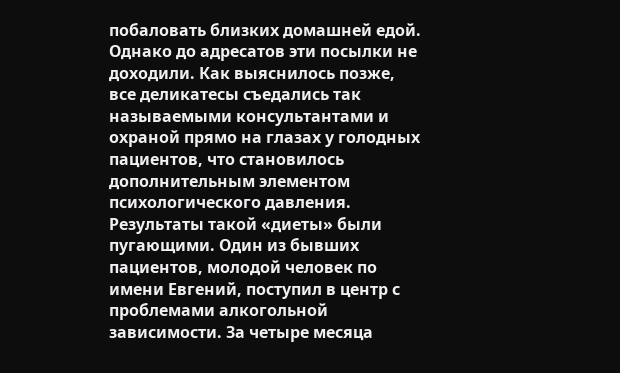побаловать близких домашней едой. Однако до адресатов эти посылки не доходили. Как выяснилось позже, все деликатесы съедались так называемыми консультантами и охраной прямо на глазах у голодных пациентов, что становилось дополнительным элементом психологического давления.
Результаты такой «диеты» были пугающими. Один из бывших пациентов, молодой человек по имени Евгений, поступил в центр с проблемами алкогольной зависимости. За четыре месяца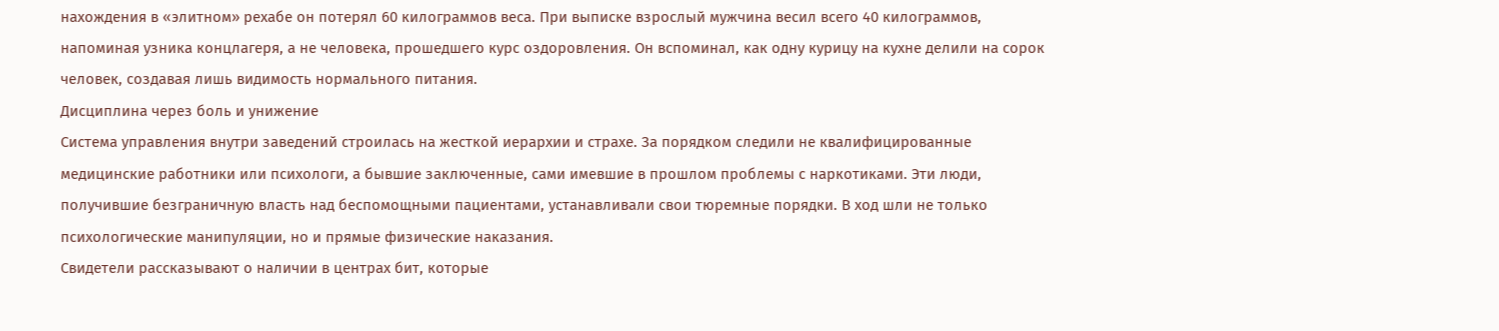нахождения в «элитном» рехабе он потерял 60 килограммов веса. При выписке взрослый мужчина весил всего 40 килограммов, напоминая узника концлагеря, а не человека, прошедшего курс оздоровления. Он вспоминал, как одну курицу на кухне делили на сорок человек, создавая лишь видимость нормального питания.
Дисциплина через боль и унижение
Система управления внутри заведений строилась на жесткой иерархии и страхе. За порядком следили не квалифицированные медицинские работники или психологи, а бывшие заключенные, сами имевшие в прошлом проблемы с наркотиками. Эти люди, получившие безграничную власть над беспомощными пациентами, устанавливали свои тюремные порядки. В ход шли не только психологические манипуляции, но и прямые физические наказания.
Свидетели рассказывают о наличии в центрах бит, которые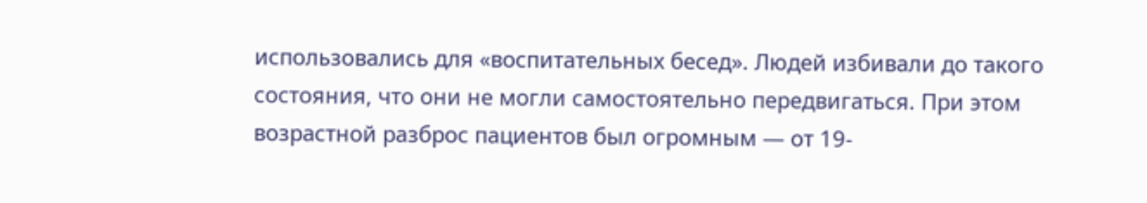использовались для «воспитательных бесед». Людей избивали до такого состояния, что они не могли самостоятельно передвигаться. При этом возрастной разброс пациентов был огромным — от 19-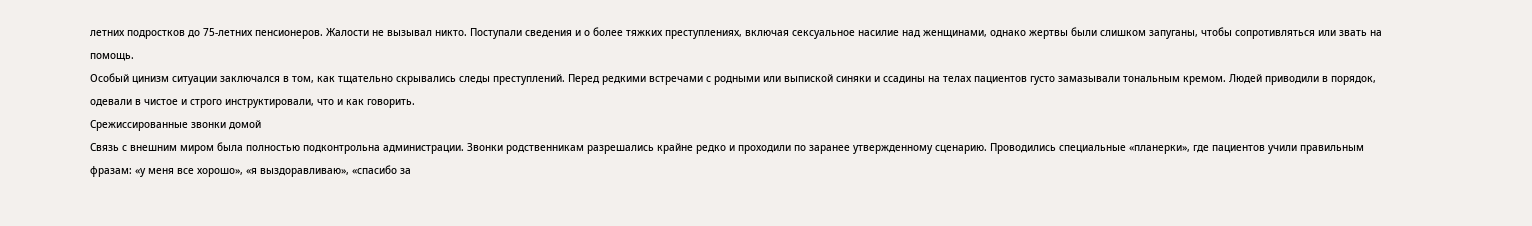летних подростков до 75-летних пенсионеров. Жалости не вызывал никто. Поступали сведения и о более тяжких преступлениях, включая сексуальное насилие над женщинами, однако жертвы были слишком запуганы, чтобы сопротивляться или звать на помощь.
Особый цинизм ситуации заключался в том, как тщательно скрывались следы преступлений. Перед редкими встречами с родными или выпиской синяки и ссадины на телах пациентов густо замазывали тональным кремом. Людей приводили в порядок, одевали в чистое и строго инструктировали, что и как говорить.
Срежиссированные звонки домой
Связь с внешним миром была полностью подконтрольна администрации. Звонки родственникам разрешались крайне редко и проходили по заранее утвержденному сценарию. Проводились специальные «планерки», где пациентов учили правильным фразам: «у меня все хорошо», «я выздоравливаю», «спасибо за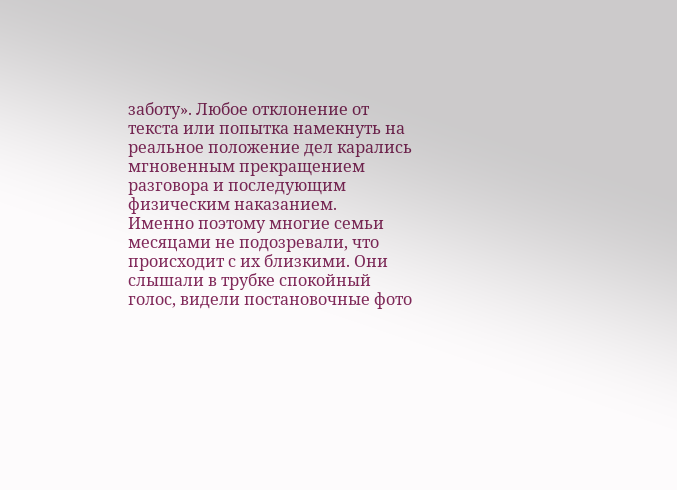заботу». Любое отклонение от текста или попытка намекнуть на реальное положение дел карались мгновенным прекращением разговора и последующим физическим наказанием.
Именно поэтому многие семьи месяцами не подозревали, что происходит с их близкими. Они слышали в трубке спокойный голос, видели постановочные фото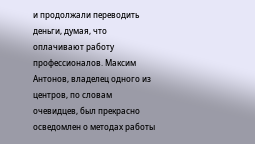и продолжали переводить деньги, думая, что оплачивают работу профессионалов. Максим Антонов, владелец одного из центров, по словам очевидцев, был прекрасно осведомлен о методах работы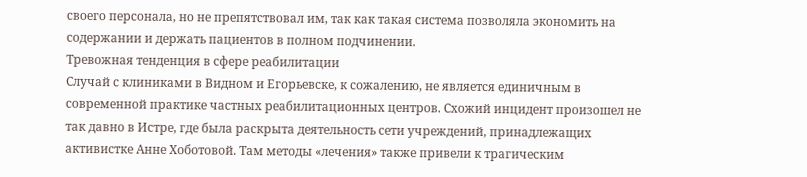своего персонала, но не препятствовал им, так как такая система позволяла экономить на содержании и держать пациентов в полном подчинении.
Тревожная тенденция в сфере реабилитации
Случай с клиниками в Видном и Егорьевске, к сожалению, не является единичным в современной практике частных реабилитационных центров. Схожий инцидент произошел не так давно в Истре, где была раскрыта деятельность сети учреждений, принадлежащих активистке Анне Хоботовой. Там методы «лечения» также привели к трагическим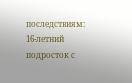последствиям: 16-летний подросток с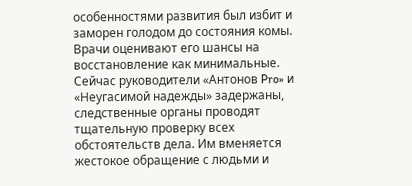особенностями развития был избит и заморен голодом до состояния комы. Врачи оценивают его шансы на восстановление как минимальные.
Сейчас руководители «Антонов Pro» и «Неугасимой надежды» задержаны, следственные органы проводят тщательную проверку всех обстоятельств дела. Им вменяется жестокое обращение с людьми и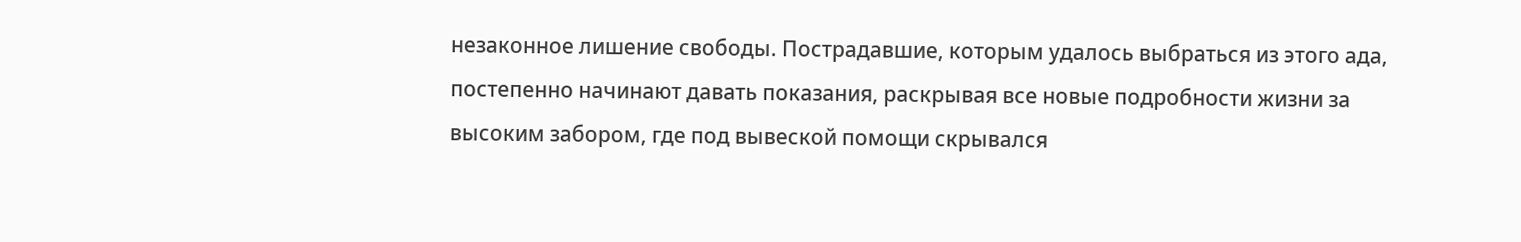незаконное лишение свободы. Пострадавшие, которым удалось выбраться из этого ада, постепенно начинают давать показания, раскрывая все новые подробности жизни за высоким забором, где под вывеской помощи скрывался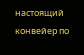настоящий конвейер по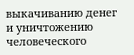выкачиванию денег и уничтожению человеческого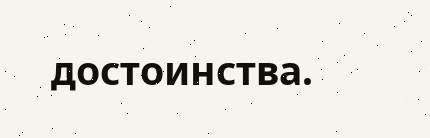достоинства.